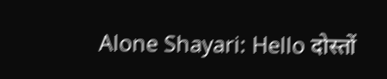Alone Shayari: Hello दोस्तों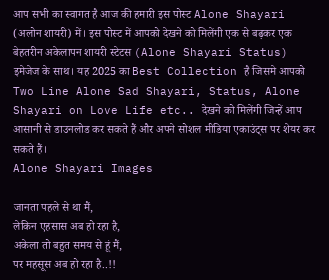आप सभी का स्वागत है आज की हमारी इस पोस्ट Alone Shayari (अलोन शायरी) में। इस पोस्ट में आपको देखने को मिलेंगी एक से बढ़कर एक बेहतरीन अकेलापन शायरी स्टेटस (Alone Shayari Status) इमेजेज के साथ। यह 2025 का Best Collection है जिसमे आपको Two Line Alone Sad Shayari, Status, Alone Shayari on Love Life etc.. देखने को मिलेंगी जिन्हें आप आसानी से डाउनलोड कर सकते हैं और अपने सोशल मीडिया एकाउंट्स पर शेयर कर सकते हैं।
Alone Shayari Images

जानता पहले से था मैं,
लेकिन एहसास अब हो रहा है,
अकेला तो बहुत समय से हूं मैं,
पर महसूस अब हो रहा है..!!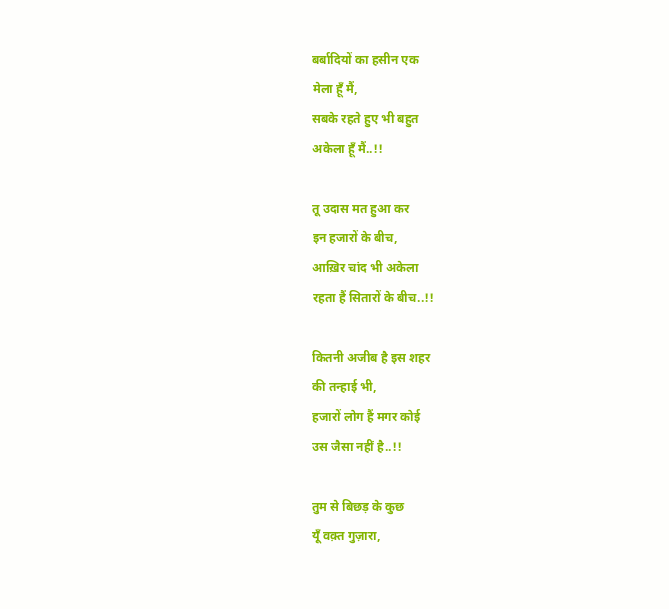बर्बादियों का हसीन एक
मेला हूँ मैं,
सबके रहते हुए भी बहुत
अकेला हूँ मैं..!!

तू उदास मत हुआ कर
इन हजारों के बीच,
आख़िर चांद भी अकेला
रहता हैं सितारों के बीच..!!

कितनी अजीब है इस शहर
की तन्हाई भी,
हजारों लोग हैं मगर कोई
उस जैसा नहीं है..!!

तुम से बिछड़ के कुछ
यूँ वक़्त गुज़ारा,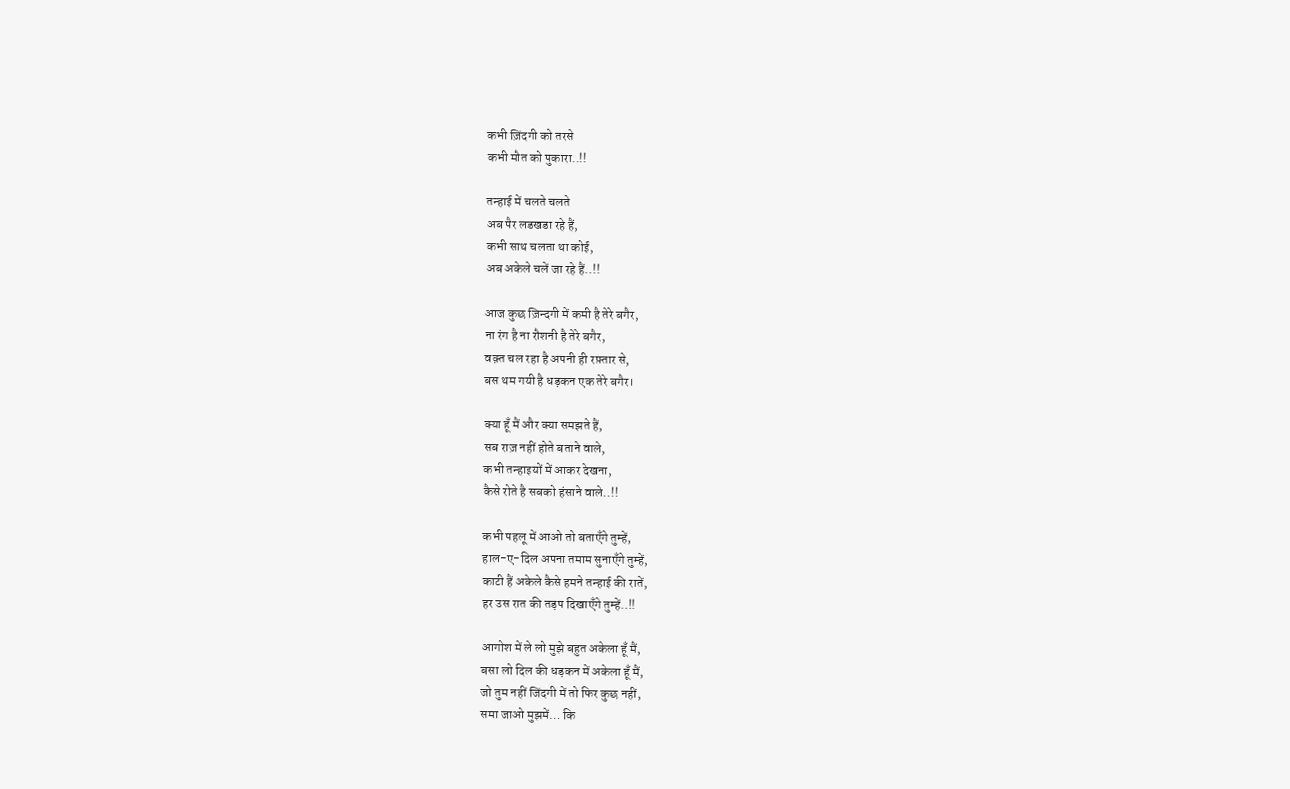कभी ज़िंदगी को तरसे
कभी मौत को पुकारा..!!

तन्हाई में चलते चलते
अब पैर लडखडा रहे हैं,
कभी साथ चलता था कोई,
अब अकेले चलें जा रहे हैं..!!

आज कुछ ज़िन्दगी में कमी है तेरे बगैर,
ना रंग है ना रौशनी है तेरे बगैर,
वक़्त चल रहा है अपनी ही रफ़्तार से,
बस थम गयी है धड़कन एक तेरे बगैर।

क्या हूँ मैं और क्या समझते हैं,
सब राज़ नहीं होते बताने वाले,
कभी तन्हाइयों में आकर देखना,
कैसे रोते है सबको हंसाने वाले..!!

कभी पहलू में आओ तो बताएँगे तुम्हें,
हाल-ए-दिल अपना तमाम सुनाएँगे तुम्हें,
काटी हैं अकेले कैसे हमने तन्हाई की रातें,
हर उस रात की तड़प दिखाएँगे तुम्हें..!!

आगोश में ले लो मुझे बहुत अकेला हूँ मैं,
बसा लो दिल की धड़कन में अकेला हूँ मैं,
जो तुम नहीं जिंदगी में तो फिर कुछ नहीं,
समा जाओ मुझमें… कि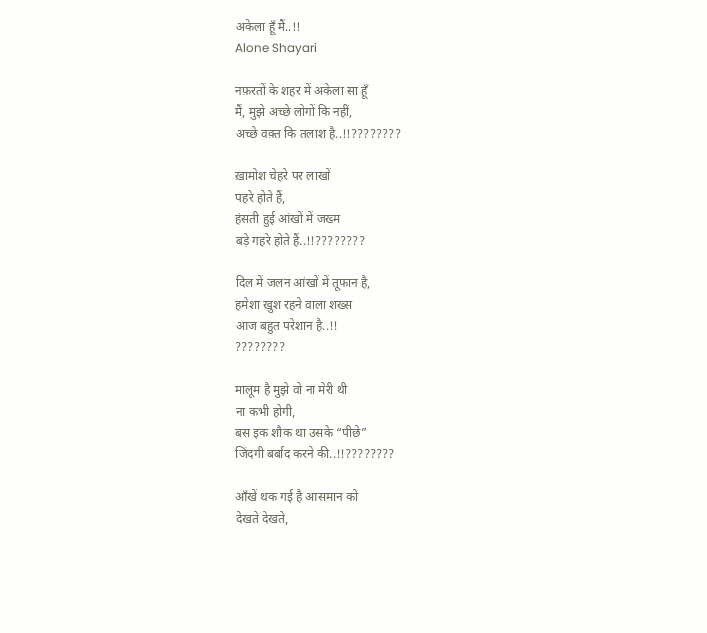अकेला हूँ मैं..!!
Alone Shayari

नफ़रतों के शहर में अकेला सा हूँ
मैं, मुझे अच्छे लोगों कि नहीं,
अच्छे वक़्त कि तलाश है..!!????????

ख़ामोश चेहरे पर लाखों
पहरे होते हैं,
हंसती हुई आंखों में जख्म
बड़े गहरे होते हैं..!!????????

दिल में जलन आंखों में तूफान है,
हमेशा खुश रहने वाला शख्स
आज बहुत परेशान है..!!
????????

मालूम है मुझे वो ना मेरी थी
ना कभी होगी,
बस इक शौक था उसके “पीछे”
जिंदगी बर्बाद करने की..!!????????

आँखें थक गई है आसमान को
देखते देखते,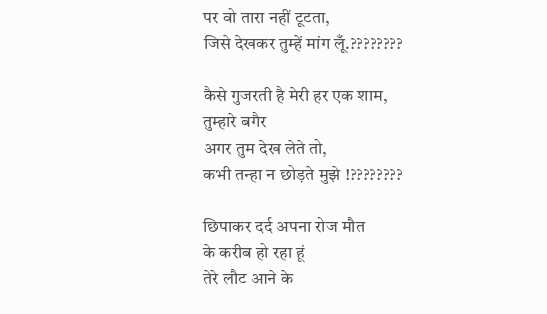पर वो तारा नहीं टूटता,
जिसे देखकर तुम्हें मांग लूँ.????????

कैसे गुजरती है मेरी हर एक शाम,
तुम्हारे बगैर
अगर तुम देख लेते तो,
कभी तन्हा न छोड़ते मुझे !????????

छिपाकर दर्द अपना रोज मौत
के करीब हो रहा हूं
तेरे लौट आने के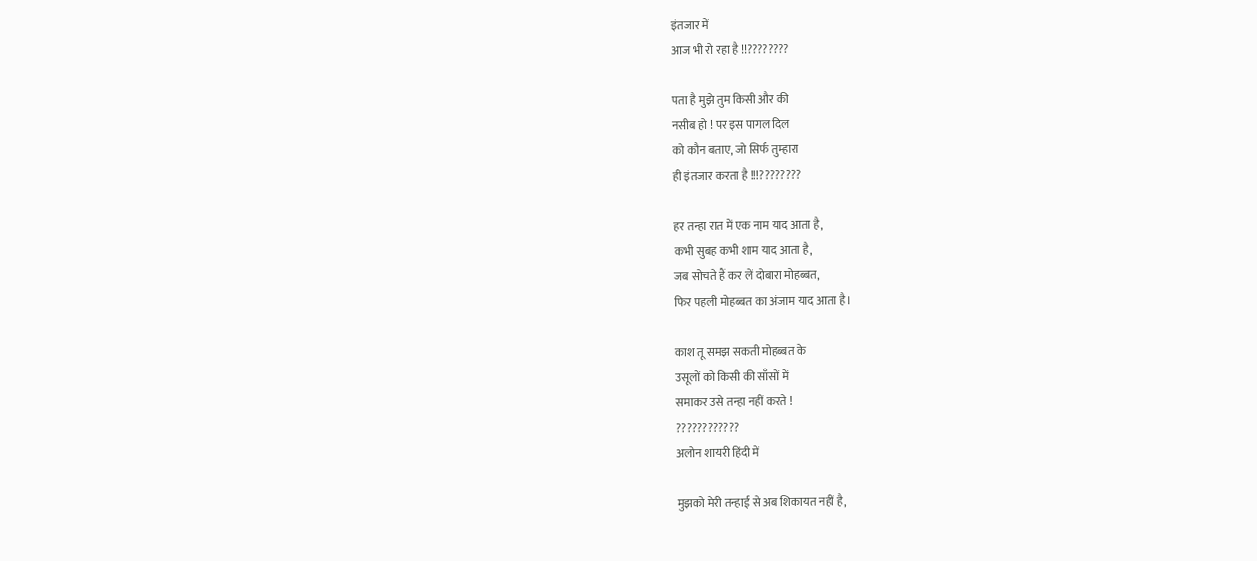इंतजार में
आज भी रो रहा है !!????????

पता है मुझे तुम किसी और की
नसीब हो ! पर इस पागल दिल
को कौन बताए, जो सिर्फ तुम्हारा
ही इंतजार करता है !!!????????

हर तन्हा रात में एक नाम याद आता है,
कभी सुबह कभी शाम याद आता है,
जब सोचते हैं कर लें दोबारा मोहब्बत,
फिर पहली मोहब्बत का अंजाम याद आता है।

काश तू समझ सकती मोहब्बत के
उसूलों को किसी की साँसों में
समाकर उसे तन्हा नहीं करते !
????????????
अलोन शायरी हिंदी में

मुझको मेरी तन्हाई से अब शिकायत नहीं है,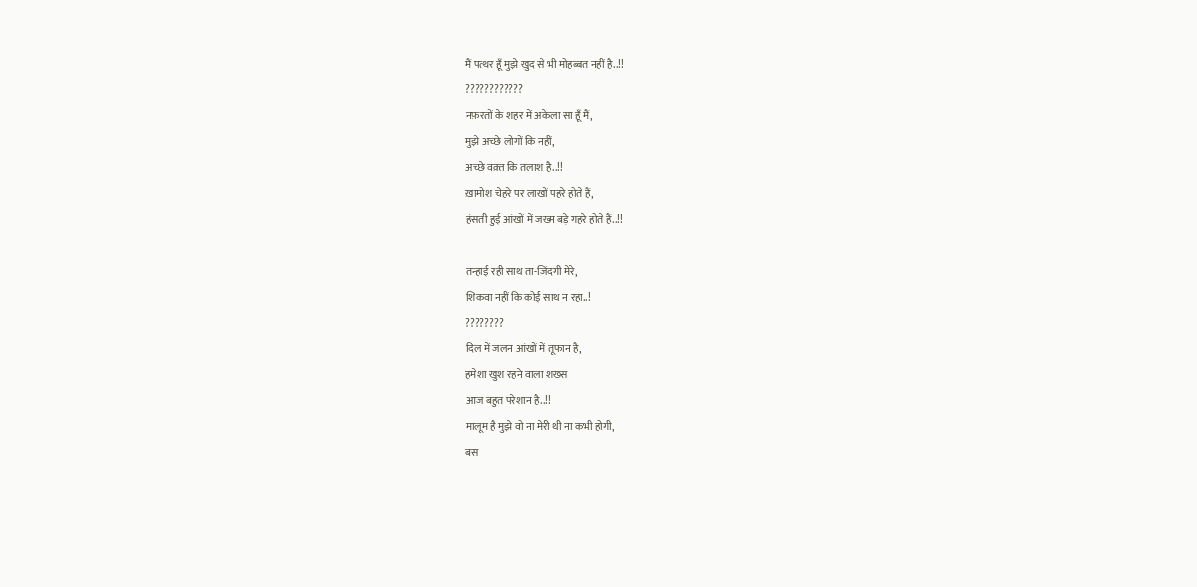मैं पत्थर हूँ मुझे खुद से भी मोहब्बत नहीं है..!!
????????????
नफ़रतों के शहर में अकेला सा हूँ मैं,
मुझे अच्छे लोगों कि नहीं,
अच्छे वक़्त कि तलाश है..!!
ख़ामोश चेहरे पर लाखों पहरे होते हैं,
हंसती हुई आंखों में जख्म बड़े गहरे होते हैं..!!

तन्हाई रही साथ ता-जिंदगी मेरे,
शिकवा नहीं कि कोई साथ न रहा..!
????????
दिल में जलन आंखों में तूफान है,
हमेशा खुश रहने वाला शख्स
आज बहुत परेशान है..!!
मालूम है मुझे वो ना मेरी थी ना कभी होगी,
बस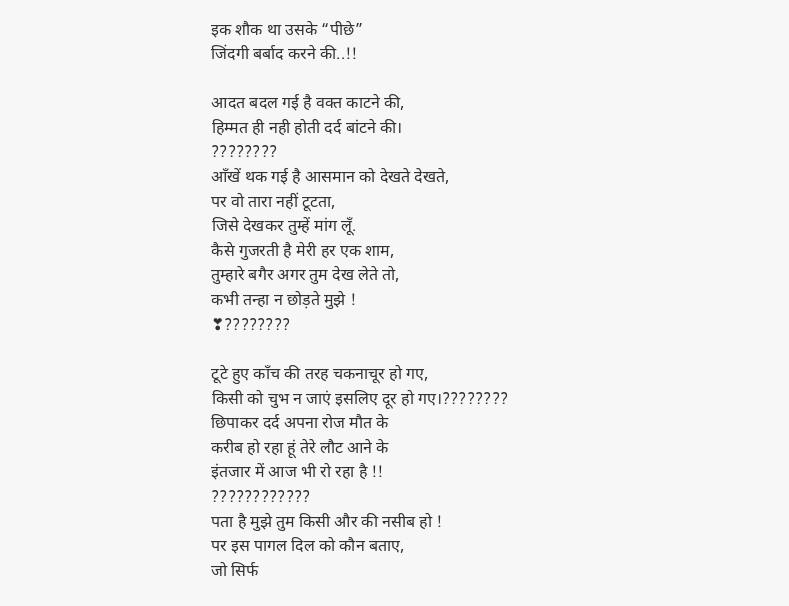इक शौक था उसके “पीछे”
जिंदगी बर्बाद करने की..!!

आदत बदल गई है वक्त काटने की,
हिम्मत ही नही होती दर्द बांटने की।
????????
आँखें थक गई है आसमान को देखते देखते,
पर वो तारा नहीं टूटता,
जिसे देखकर तुम्हें मांग लूँ.
कैसे गुजरती है मेरी हर एक शाम,
तुम्हारे बगैर अगर तुम देख लेते तो,
कभी तन्हा न छोड़ते मुझे !
❣????????

टूटे हुए काँच की तरह चकनाचूर हो गए,
किसी को चुभ न जाएं इसलिए दूर हो गए।????????
छिपाकर दर्द अपना रोज मौत के
करीब हो रहा हूं तेरे लौट आने के
इंतजार में आज भी रो रहा है !!
????????????
पता है मुझे तुम किसी और की नसीब हो !
पर इस पागल दिल को कौन बताए,
जो सिर्फ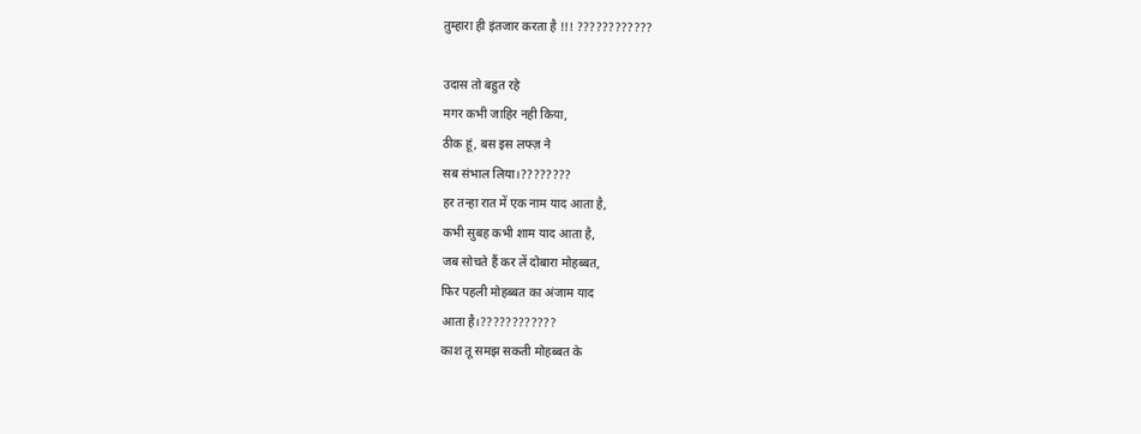तुम्हारा ही इंतजार करता है !!! ????????????

उदास तो बहुत रहे
मगर कभी जाहिर नही किया,
ठीक हूं, बस इस लफ्ज़ ने
सब संभाल लिया।????????
हर तन्हा रात में एक नाम याद आता है,
कभी सुबह कभी शाम याद आता है,
जब सोचते हैं कर लें दोबारा मोहब्बत,
फिर पहली मोहब्बत का अंजाम याद
आता है।????????????
काश तू समझ सकती मोहब्बत के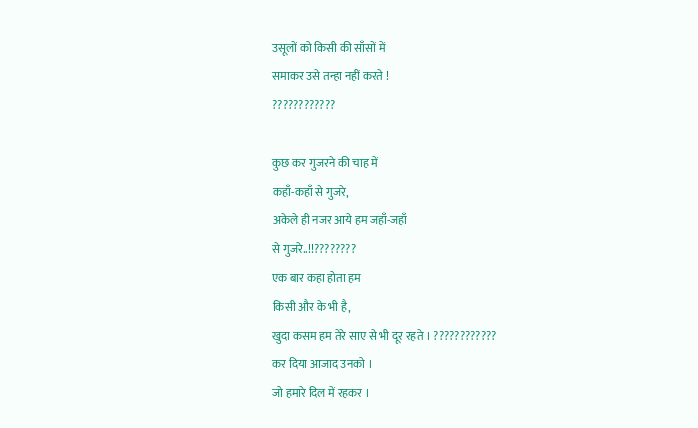उसूलों को किसी की साँसों में
समाकर उसे तन्हा नहीं करते !
????????????

कुछ कर गुजरने की चाह में
कहाँ-कहाँ से गुजरे,
अकेले ही नजर आये हम जहाँ-जहाँ
से गुजरे..!!????????
एक बार कहा होता हम
किसी और के भी है,
खुदा कसम हम तेरे साए से भी दूर रहते । ????????????
कर दिया आजाद उनको ।
जो हमारे दिल में रहकर ।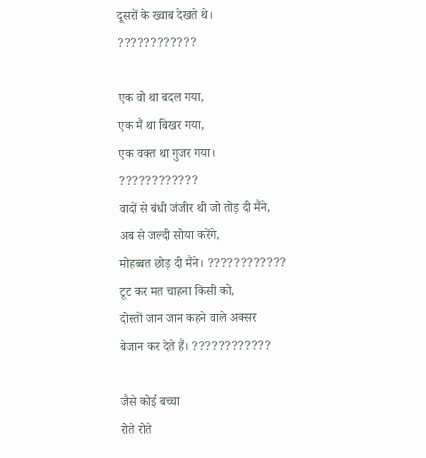दूसरों के ख्वाब देखते थे। ????????????

एक वो था बदल गया,
एक मैं था बिखर गया,
एक वक्त था गुजर गया।
????????????
वादों से बंधी जंजीर थी जो तोड़ दी मैंने,
अब से जल्दी सोया करेंगे,
मोहब्बत छोड़ दी मैंने। ????????????
टूट कर मत चाहना किसी को,
दोस्तों जान जान कहने वाले अक्सर
बेजान कर देते हैं। ????????????

जैसे कोई बच्चा
रोते रोते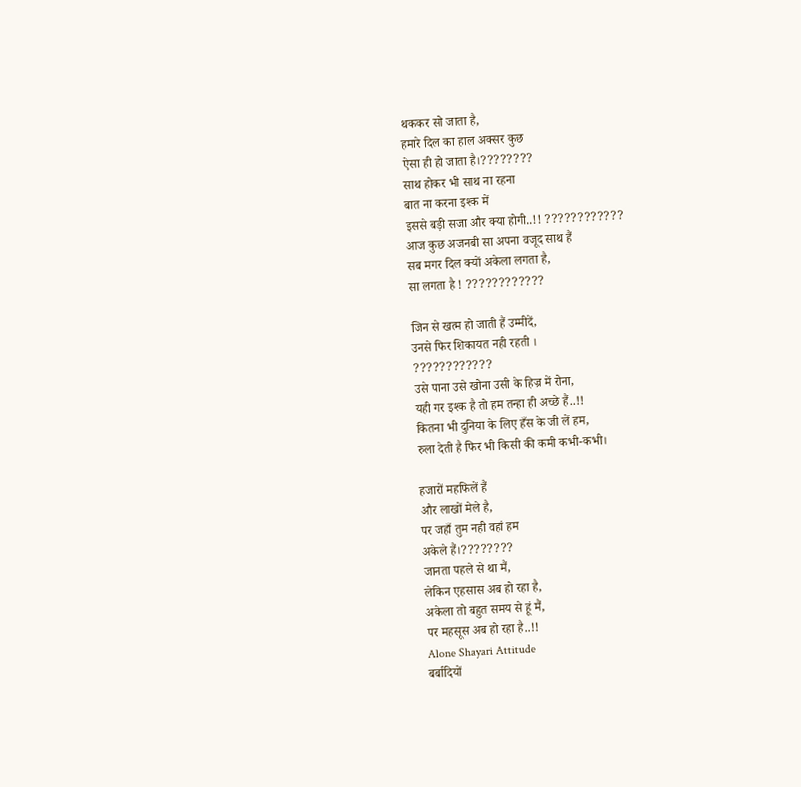थककर सो जाता है,
हमारे दिल का हाल अक्सर कुछ
ऐसा ही हो जाता है।????????
साथ होकर भी साथ ना रहना
बात ना करना इश्क में
इससे बड़ी सजा और क्या होगी..!! ????????????
आज कुछ अजनबी सा अपना वजूद साथ हैं
सब मगर दिल क्यों अकेला लगता है,
सा लगता है ! ????????????

जिन से खत्म हो जाती हैं उम्मीदें,
उनसे फिर शिकायत नही रहती ।
????????????
उसे पाना उसे खोना उसी के हिज्र में रोना,
यही गर इश्क है तो हम तन्हा ही अच्छे हैं..!!
कितना भी दुनिया के लिए हँस के जी लें हम,
रुला देती है फिर भी किसी की कमी कभी-कभी।

हजारों महफिलें हैं
और लाखों मेले है,
पर जहाँ तुम नही वहां हम
अकेले हैं।????????
जानता पहले से था मैं,
लेकिन एहसास अब हो रहा है,
अकेला तो बहुत समय से हूं मैं,
पर महसूस अब हो रहा है..!!
Alone Shayari Attitude
बर्बादियों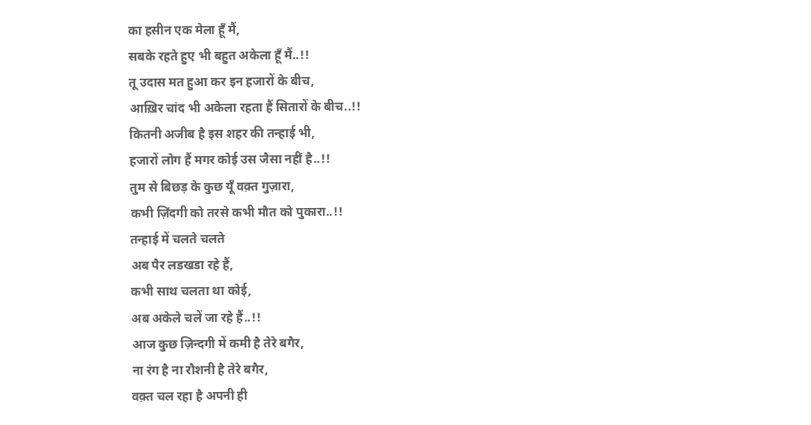का हसीन एक मेला हूँ मैं,
सबके रहते हुए भी बहुत अकेला हूँ मैं..!!
तू उदास मत हुआ कर इन हजारों के बीच,
आख़िर चांद भी अकेला रहता हैं सितारों के बीच..!!
कितनी अजीब है इस शहर की तन्हाई भी,
हजारों लोग हैं मगर कोई उस जैसा नहीं है..!!
तुम से बिछड़ के कुछ यूँ वक़्त गुज़ारा,
कभी ज़िंदगी को तरसे कभी मौत को पुकारा..!!
तन्हाई में चलते चलते
अब पैर लडखडा रहे हैं,
कभी साथ चलता था कोई,
अब अकेले चलें जा रहे हैं..!!
आज कुछ ज़िन्दगी में कमी है तेरे बगैर,
ना रंग है ना रौशनी है तेरे बगैर,
वक़्त चल रहा है अपनी ही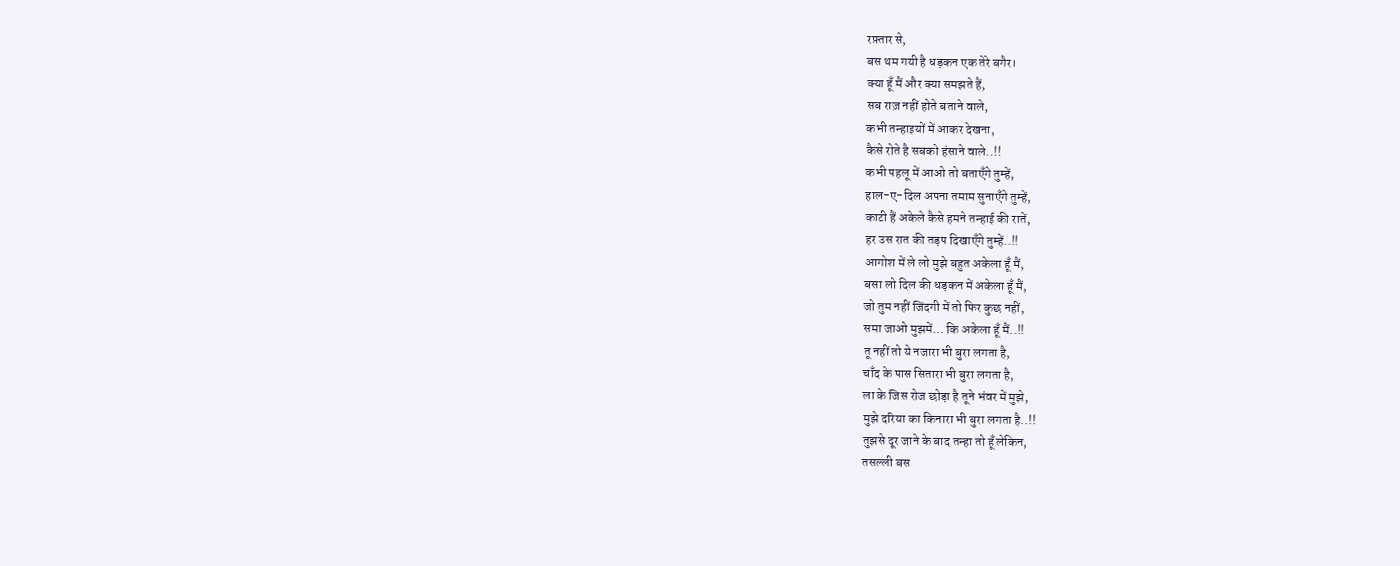रफ़्तार से,
बस थम गयी है धड़कन एक तेरे बगैर।
क्या हूँ मैं और क्या समझते हैं,
सब राज़ नहीं होते बताने वाले,
कभी तन्हाइयों में आकर देखना,
कैसे रोते है सबको हंसाने वाले..!!
कभी पहलू में आओ तो बताएँगे तुम्हें,
हाल-ए-दिल अपना तमाम सुनाएँगे तुम्हें,
काटी हैं अकेले कैसे हमने तन्हाई की रातें,
हर उस रात की तड़प दिखाएँगे तुम्हें..!!
आगोश में ले लो मुझे बहुत अकेला हूँ मैं,
बसा लो दिल की धड़कन में अकेला हूँ मैं,
जो तुम नहीं जिंदगी में तो फिर कुछ नहीं,
समा जाओ मुझमें… कि अकेला हूँ मैं..!!
तू नहीं तो ये नजारा भी बुरा लगता है,
चाँद के पास सितारा भी बुरा लगता है,
ला के जिस रोज छोड़ा है तूने भंवर में मुझे,
मुझे दरिया का किनारा भी बुरा लगता है..!!
तुझसे दूर जाने के बाद तन्हा तो हूँ लेकिन,
तसल्ली बस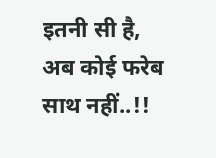इतनी सी है,
अब कोई फरेब साथ नहीं..!!